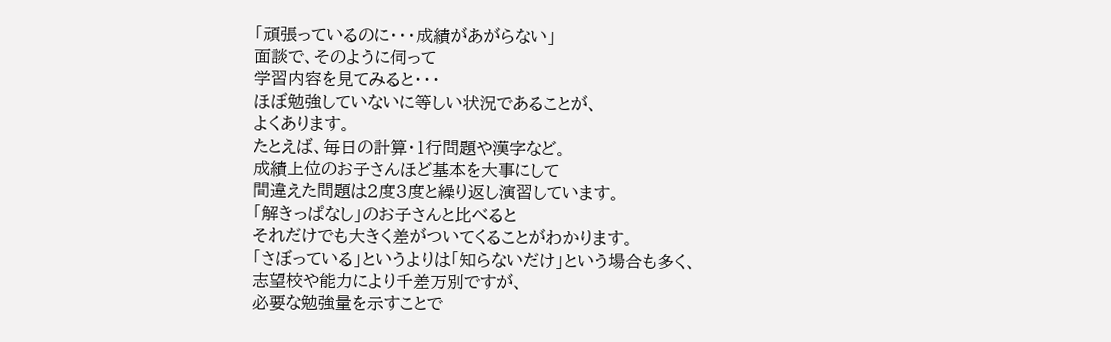「頑張っているのに・・・成績があがらない」
面談で、そのように伺って
学習内容を見てみると・・・
ほぼ勉強していないに等しい状況であることが、
よくあります。
たとえば、毎日の計算・1行問題や漢字など。
成績上位のお子さんほど基本を大事にして
間違えた問題は2度3度と繰り返し演習しています。
「解きっぱなし」のお子さんと比べると
それだけでも大きく差がついてくることがわかります。
「さぼっている」というよりは「知らないだけ」という場合も多く、
志望校や能力により千差万別ですが、
必要な勉強量を示すことで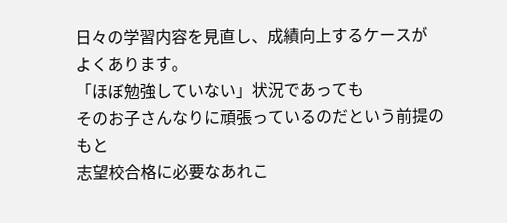日々の学習内容を見直し、成績向上するケースが
よくあります。
「ほぼ勉強していない」状況であっても
そのお子さんなりに頑張っているのだという前提のもと
志望校合格に必要なあれこ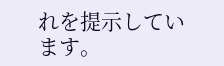れを提示しています。